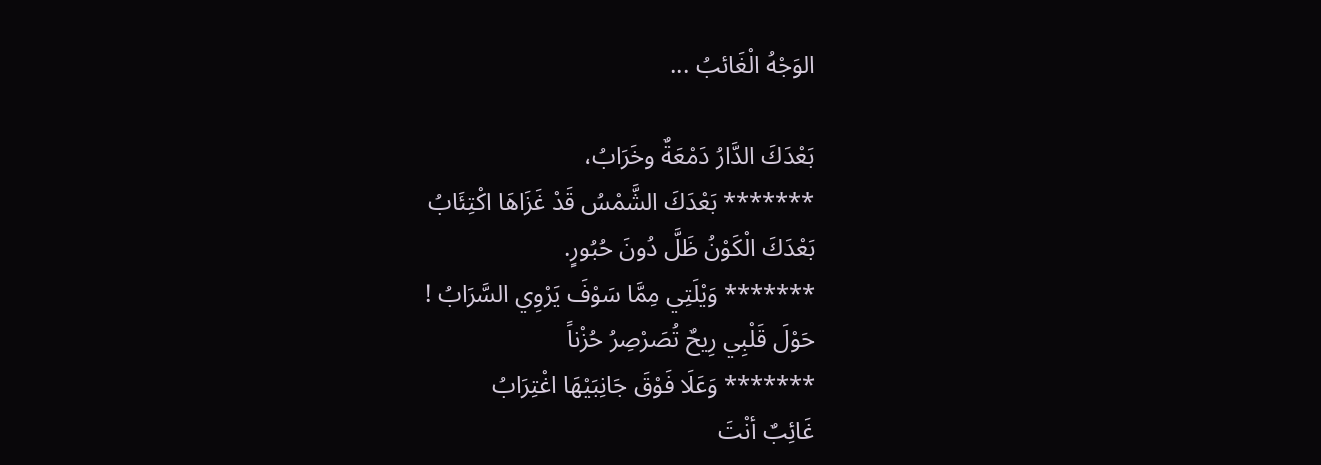الوَجْهُ الْغَائبُ ...

بَعْدَكَ الدَّارُ دَمْعَةٌ وخَرَابُ،
******* بَعْدَكَ الشَّمْسُ قَدْ غَزَاهَا اكْتِئَابُ
بَعْدَكَ الْكَوْنُ ظَلَّ دُونَ حُبُورٍ.
******* وَيْلَتِي مِمَّا سَوْفَ يَرْوِي السَّرَابُ !
حَوْلَ قَلْبِي رِيحٌ تُصَرْصِرُ حُزْناً
******* وَعَلَا فَوْقَ جَانِبَيْهَا اغْتِرَابُ
غَائِبٌ أنْتَ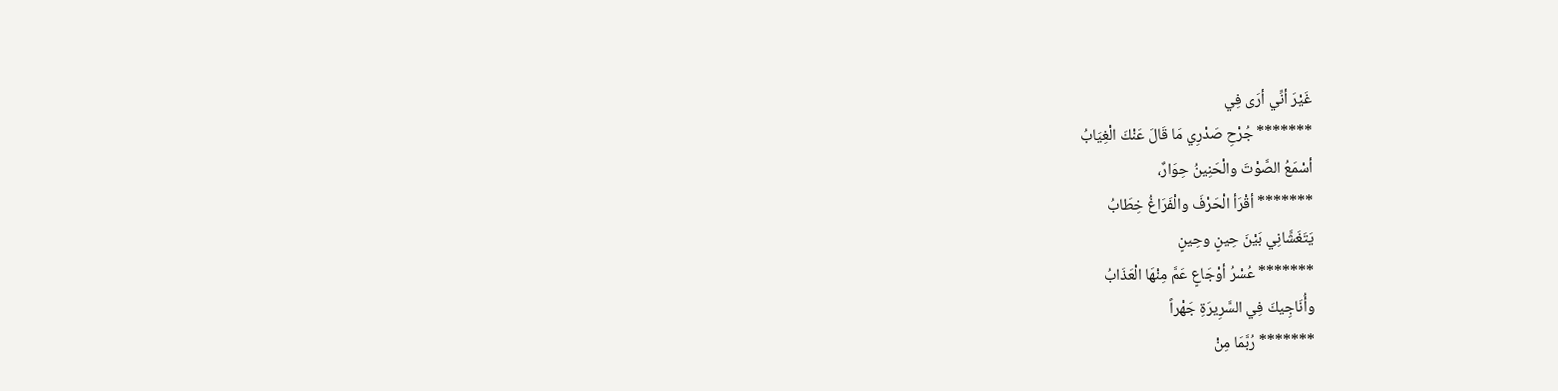غَيْرَ أنِّي أرَى فِي
******* جُرْحِ صَدْرِي مَا قَالَ عَنْكَ الْغِيَابُ
أسْمَعُ الصَّوْتَ والْحَنِينُ حِوَارٌ،
******* أقْرَأ الْحَرْفَ والْفَرَاغُ خِطَابُ
يَتَغَشَّانِي بَيْنَ حِينٍ وحِينٍ
******* عُسْرُ أوْجَاعٍ عَمَّ مِنْهَا الْعَذَابُ
وأُنَاجِيكَ فِي السَّرِيرَةِ جَهْراً
******* رُبَّمَا مِنْ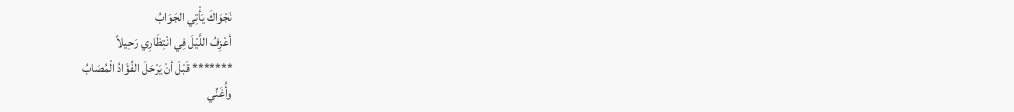نَجْوَاكَ يَأْتِي الجَوَابُ
أعْزِفُ اللَّيْلَ فِي انْتِظَارِي رَحِيلاً
******* قَبْلَ أنْ يَرْحَلَ الفُؤَادُ الْمُصَابُ
وأُغَنِّي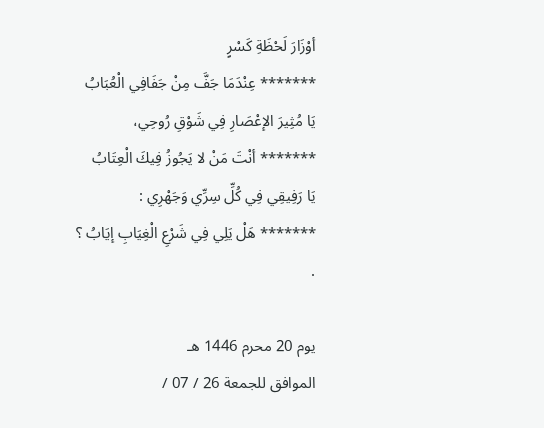أوْزَارَ لَحْظَةِ كَسْرٍ
******* عِنْدَمَا جَفَّ مِنْ جَفَافِي الْعُبَابُ
يَا مُثِيرَ الإعْصَارِ فِي شَوْقِ رُوحِي،
******* أنْتَ مَنْ لا يَجُوزُ فِيكَ الْعِتَابُ
يَا رَفِيقِي فِي كُلِّ سِرِّي وَجَهْرِي :
******* هَلْ يَلِي فِي شَرْعِ الْغِيَابِ إيَابُ ؟
.

يوم 20 محرم 1446 هـ
الموافق للجمعة 26 / 07 /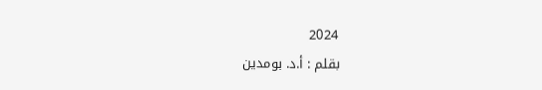2024
بقلم : أ.د. بومدين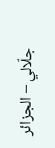جلّالي – الجزائر